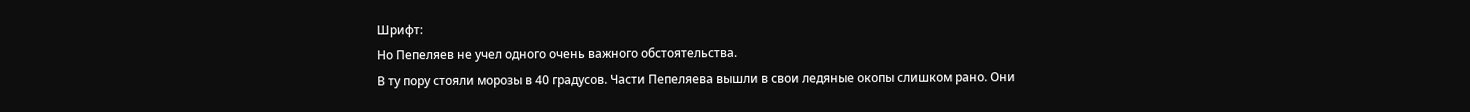Шрифт:
Но Пепеляев не учел одного очень важного обстоятельства.
В ту пору стояли морозы в 40 градусов. Части Пепеляева вышли в свои ледяные окопы слишком рано. Они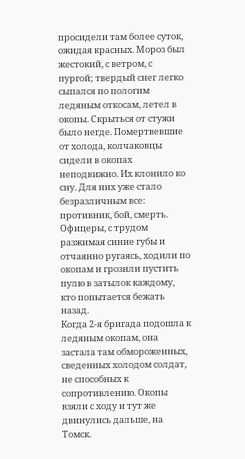просидели там более суток, ожидая красных. Мороз был жестокий, с ветром, с пургой; твердый снег легко сыпался по пологим ледяным откосам, летел в окопы. Скрыться от стужи было негде. Помертвевшие от холода, колчаковцы сидели в окопах неподвижно. Их клонило ко сну. Для них уже стало безразличным все: противник, бой, смерть. Офицеры, с трудом разжимая синие губы и отчаянно ругаясь, ходили по окопам и грозили пустить пулю в затылок каждому, кто попытается бежать назад.
Когда 2-я бригада подошла к ледяным окопам, она застала там обмороженных, сведенных холодом солдат, не способных к сопротивлению. Окопы взяли с ходу и тут же двинулись дальше, на Томск.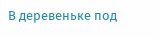В деревеньке под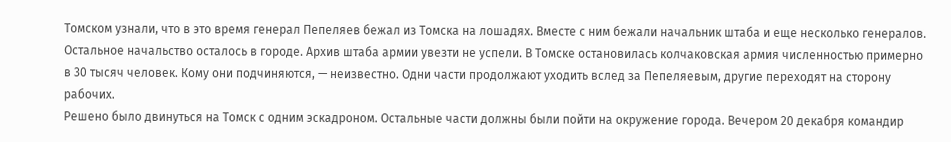Томском узнали, что в это время генерал Пепеляев бежал из Томска на лошадях. Вместе с ним бежали начальник штаба и еще несколько генералов. Остальное начальство осталось в городе. Архив штаба армии увезти не успели. В Томске остановилась колчаковская армия численностью примерно в 30 тысяч человек. Кому они подчиняются, — неизвестно. Одни части продолжают уходить вслед за Пепеляевым, другие переходят на сторону рабочих.
Решено было двинуться на Томск с одним эскадроном. Остальные части должны были пойти на окружение города. Вечером 20 декабря командир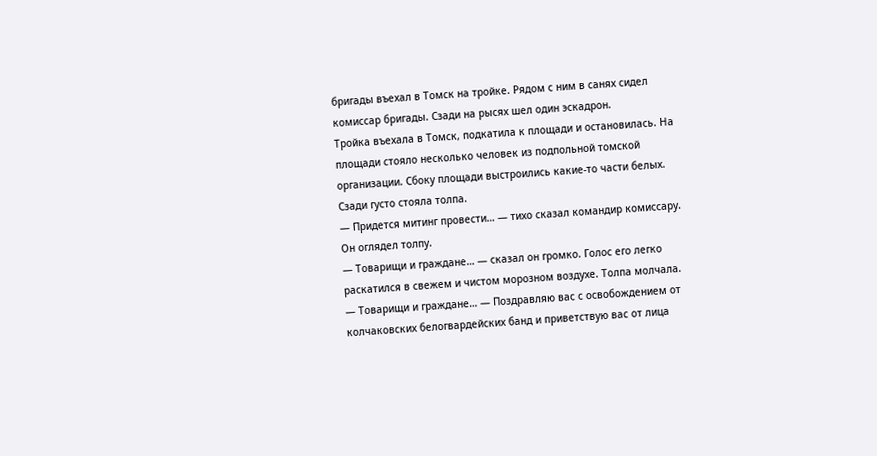бригады въехал в Томск на тройке. Рядом с ним в санях сидел комиссар бригады. Сзади на рысях шел один эскадрон.
Тройка въехала в Томск, подкатила к площади и остановилась. На площади стояло несколько человек из подпольной томской организации. Сбоку площади выстроились какие-то части белых. Сзади густо стояла толпа.
— Придется митинг провести… — тихо сказал командир комиссару.
Он оглядел толпу.
— Товарищи и граждане… — сказал он громко. Голос его легко раскатился в свежем и чистом морозном воздухе. Толпа молчала.
— Товарищи и граждане… — Поздравляю вас с освобождением от колчаковских белогвардейских банд и приветствую вас от лица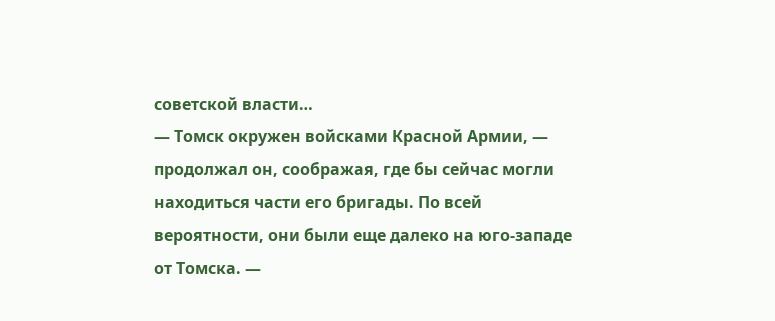советской власти…
— Томск окружен войсками Красной Армии, — продолжал он, соображая, где бы сейчас могли находиться части его бригады. По всей вероятности, они были еще далеко на юго-западе от Томска. —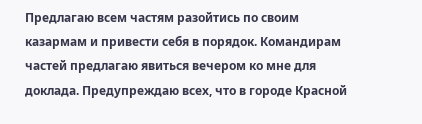Предлагаю всем частям разойтись по своим казармам и привести себя в порядок. Командирам частей предлагаю явиться вечером ко мне для доклада. Предупреждаю всех, что в городе Красной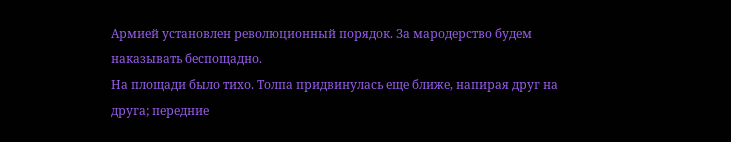Армией установлен революционный порядок. За мародерство будем наказывать беспощадно.
На площади было тихо. Толпа придвинулась еще ближе, напирая друг на друга; передние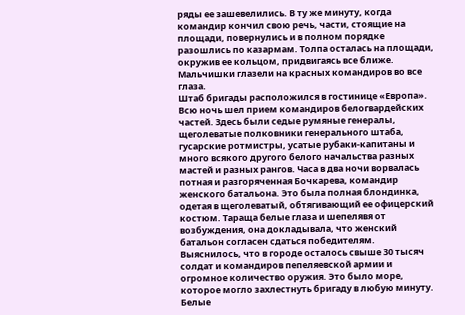ряды ее зашевелились. В ту же минуту, когда командир кончил свою речь, части, стоящие на площади, повернулись и в полном порядке разошлись по казармам. Толпа осталась на площади, окружив ее кольцом, придвигаясь все ближе. Мальчишки глазели на красных командиров во все глаза.
Штаб бригады расположился в гостинице «Европа». Всю ночь шел прием командиров белогвардейских частей. Здесь были седые румяные генералы, щеголеватые полковники генерального штаба, гусарские ротмистры, усатые рубаки-капитаны и много всякого другого белого начальства разных мастей и разных рангов. Часа в два ночи ворвалась потная и разгоряченная Бочкарева, командир женского батальона. Это была полная блондинка, одетая в щеголеватый, обтягивающий ее офицерский костюм. Тараща белые глаза и шепелявя от возбуждения, она докладывала, что женский батальон согласен сдаться победителям.
Выяснилось, что в городе осталось свыше 30 тысяч солдат и командиров пепеляевской армии и огромное количество оружия. Это было море, которое могло захлестнуть бригаду в любую минуту. Белые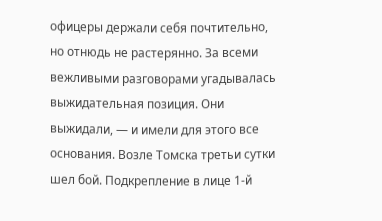офицеры держали себя почтительно, но отнюдь не растерянно. За всеми вежливыми разговорами угадывалась выжидательная позиция. Они выжидали, — и имели для этого все основания. Возле Томска третьи сутки шел бой. Подкрепление в лице 1-й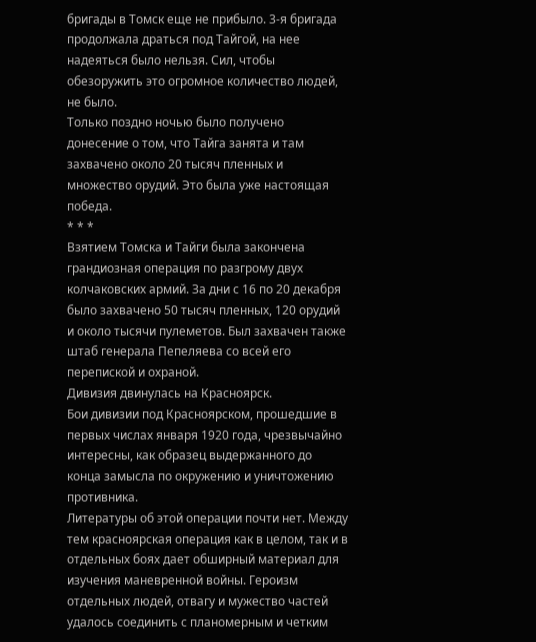бригады в Томск еще не прибыло. 3-я бригада продолжала драться под Тайгой, на нее надеяться было нельзя. Сил, чтобы обезоружить это огромное количество людей, не было.
Только поздно ночью было получено донесение о том, что Тайга занята и там захвачено около 20 тысяч пленных и множество орудий. Это была уже настоящая победа.
* * *
Взятием Томска и Тайги была закончена грандиозная операция по разгрому двух колчаковских армий. За дни с 16 по 20 декабря было захвачено 50 тысяч пленных, 120 орудий и около тысячи пулеметов. Был захвачен также штаб генерала Пепеляева со всей его перепиской и охраной.
Дивизия двинулась на Красноярск.
Бои дивизии под Красноярском, прошедшие в первых числах января 1920 года, чрезвычайно интересны, как образец выдержанного до конца замысла по окружению и уничтожению противника.
Литературы об этой операции почти нет. Между тем красноярская операция как в целом, так и в отдельных боях дает обширный материал для изучения маневренной войны. Героизм отдельных людей, отвагу и мужество частей удалось соединить с планомерным и четким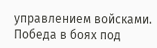управлением войсками. Победа в боях под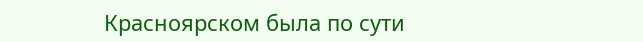Красноярском была по сути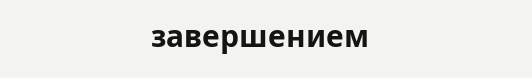завершением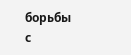борьбы с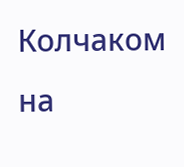Колчаком на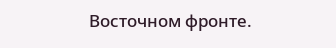Восточном фронте.